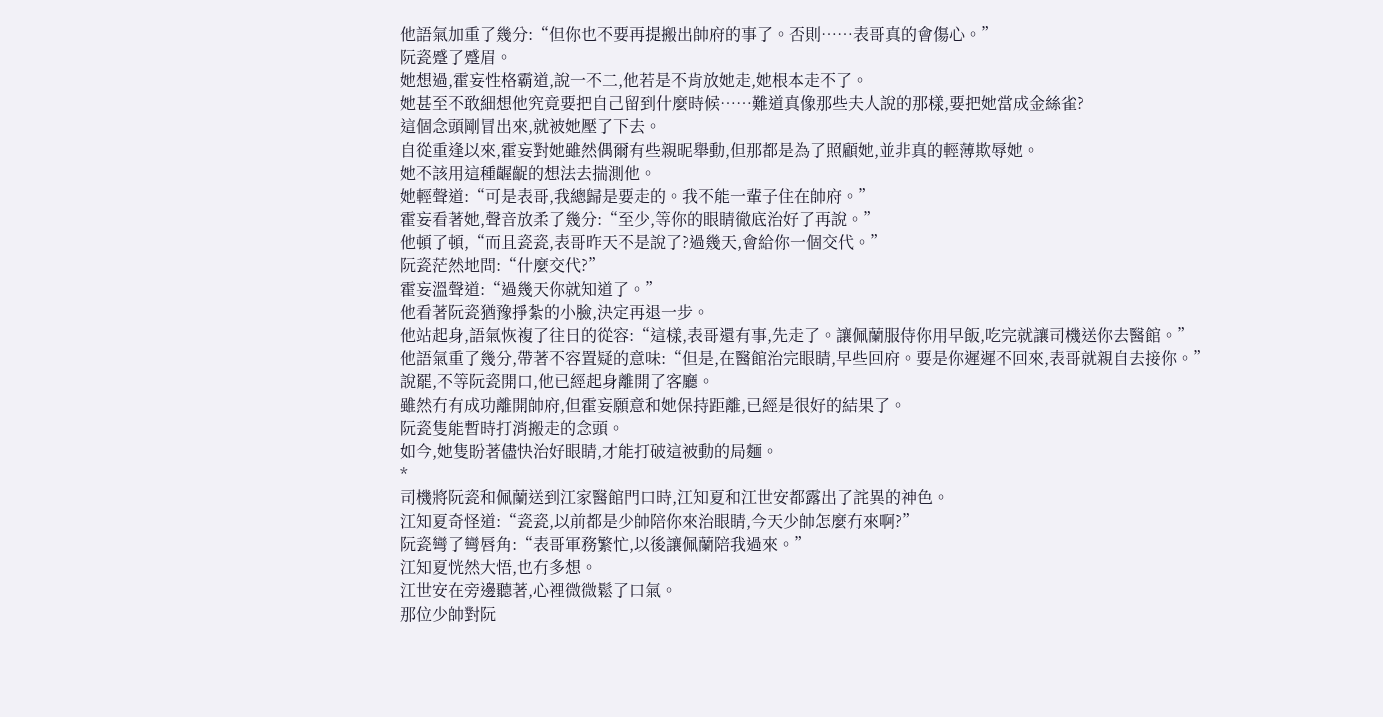他語氣加重了幾分:“但你也不要再提搬出帥府的事了。否則……表哥真的會傷心。”
阮瓷蹙了蹙眉。
她想過,霍妄性格霸道,說一不二,他若是不肯放她走,她根本走不了。
她甚至不敢細想他究竟要把自己留到什麼時候……難道真像那些夫人說的那樣,要把她當成金絲雀?
這個念頭剛冒出來,就被她壓了下去。
自從重逢以來,霍妄對她雖然偶爾有些親昵舉動,但那都是為了照顧她,並非真的輕薄欺辱她。
她不該用這種齷齪的想法去揣測他。
她輕聲道:“可是表哥,我總歸是要走的。我不能一輩子住在帥府。”
霍妄看著她,聲音放柔了幾分:“至少,等你的眼睛徹底治好了再說。”
他頓了頓,“而且瓷瓷,表哥昨天不是說了?過幾天,會給你一個交代。”
阮瓷茫然地問:“什麼交代?”
霍妄溫聲道:“過幾天你就知道了。”
他看著阮瓷猶豫掙紮的小臉,決定再退一步。
他站起身,語氣恢複了往日的從容:“這樣,表哥還有事,先走了。讓佩蘭服侍你用早飯,吃完就讓司機送你去醫館。”
他語氣重了幾分,帶著不容置疑的意味:“但是,在醫館治完眼睛,早些回府。要是你遲遲不回來,表哥就親自去接你。”
說罷,不等阮瓷開口,他已經起身離開了客廳。
雖然冇有成功離開帥府,但霍妄願意和她保持距離,已經是很好的結果了。
阮瓷隻能暫時打消搬走的念頭。
如今,她隻盼著儘快治好眼睛,才能打破這被動的局麵。
*
司機將阮瓷和佩蘭送到江家醫館門口時,江知夏和江世安都露出了詫異的神色。
江知夏奇怪道:“瓷瓷,以前都是少帥陪你來治眼睛,今天少帥怎麼冇來啊?”
阮瓷彎了彎唇角:“表哥軍務繁忙,以後讓佩蘭陪我過來。”
江知夏恍然大悟,也冇多想。
江世安在旁邊聽著,心裡微微鬆了口氣。
那位少帥對阮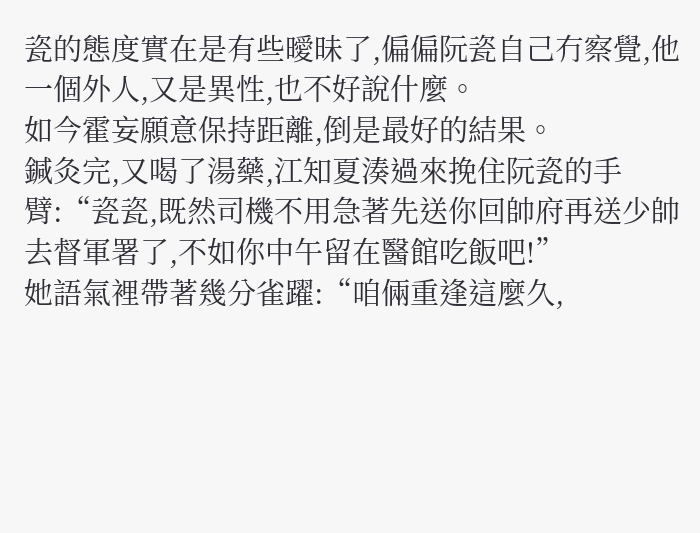瓷的態度實在是有些曖昧了,偏偏阮瓷自己冇察覺,他一個外人,又是異性,也不好說什麼。
如今霍妄願意保持距離,倒是最好的結果。
鍼灸完,又喝了湯藥,江知夏湊過來挽住阮瓷的手臂:“瓷瓷,既然司機不用急著先送你回帥府再送少帥去督軍署了,不如你中午留在醫館吃飯吧!”
她語氣裡帶著幾分雀躍:“咱倆重逢這麼久,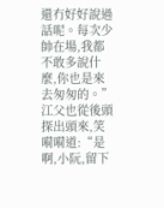還冇好好說過話呢。每次少帥在場,我都不敢多說什麼,你也是來去匆匆的。”
江父也從後頭探出頭來,笑嗬嗬道:“是啊,小阮,留下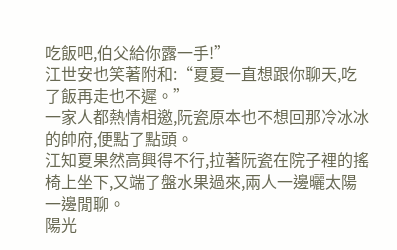吃飯吧,伯父給你露一手!”
江世安也笑著附和:“夏夏一直想跟你聊天,吃了飯再走也不遲。”
一家人都熱情相邀,阮瓷原本也不想回那冷冰冰的帥府,便點了點頭。
江知夏果然高興得不行,拉著阮瓷在院子裡的搖椅上坐下,又端了盤水果過來,兩人一邊曬太陽一邊閒聊。
陽光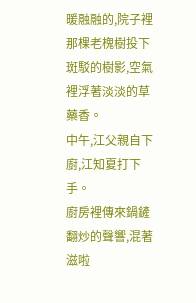暖融融的,院子裡那棵老槐樹投下斑駁的樹影,空氣裡浮著淡淡的草藥香。
中午,江父親自下廚,江知夏打下手。
廚房裡傳來鍋鏟翻炒的聲響,混著滋啦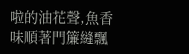啦的油花聲,魚香味順著門簾縫飄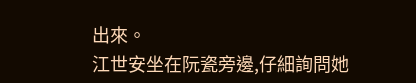出來。
江世安坐在阮瓷旁邊,仔細詢問她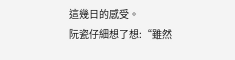這幾日的感受。
阮瓷仔細想了想:“雖然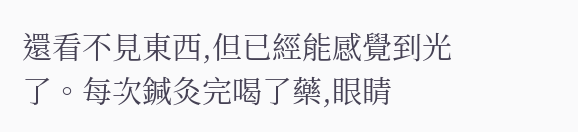還看不見東西,但已經能感覺到光了。每次鍼灸完喝了藥,眼睛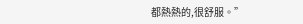都熱熱的,很舒服。”